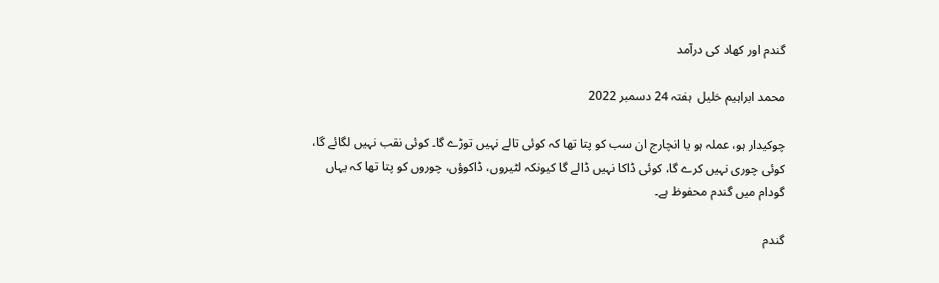گندم اور کھاد کی درآمد

محمد ابراہیم خلیل  ہفتہ 24 دسمبر 2022

چوکیدار ہو، عملہ ہو یا انچارج ان سب کو پتا تھا کہ کوئی تالے نہیں توڑے گا۔ کوئی نقب نہیں لگائے گا، کوئی چوری نہیں کرے گا، کوئی ڈاکا نہیں ڈالے گا کیونکہ لٹیروں، ڈاکوؤں، چوروں کو پتا تھا کہ یہاں گودام میں گندم محفوظ ہے۔

گندم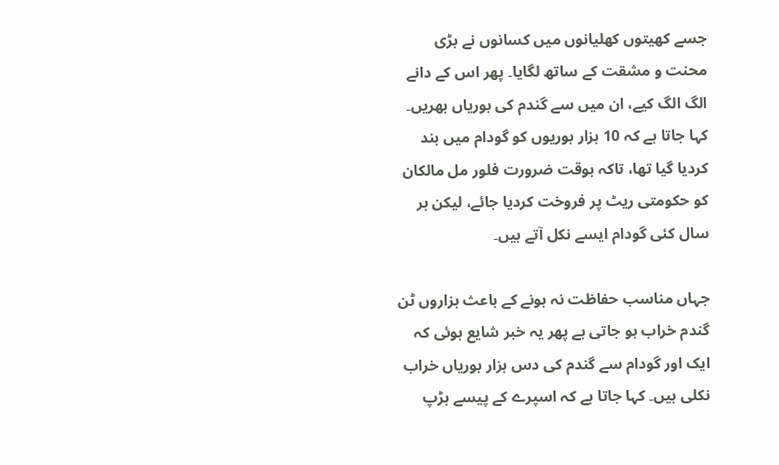جسے کھیتوں کھلیانوں میں کسانوں نے بڑی محنت و مشقت کے ساتھ لگایا۔ پھر اس کے دانے الگ الگ کیے، ان میں سے گندم کی بوریاں بھریں۔ کہا جاتا ہے کہ 10 ہزار بوریوں کو گودام میں بند کردیا گیا تھا، تاکہ بوقت ضرورت فلور مل مالکان کو حکومتی ریٹ پر فروخت کردیا جائے، لیکن ہر سال کئی گودام ایسے نکل آتے ہیں۔

جہاں مناسب حفاظت نہ ہونے کے باعث ہزاروں ٹن گندم خراب ہو جاتی ہے پھر یہ خبر شایع ہوئی کہ ایک اور گودام سے گندم کی دس ہزار بوریاں خراب نکلی ہیں۔ کہا جاتا ہے کہ اسپرے کے پیسے ہڑپ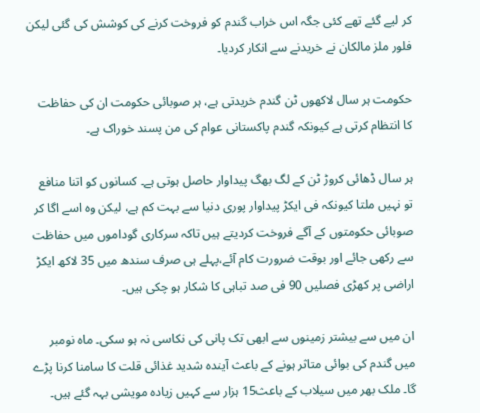کر لیے گئے تھے کئی جگہ اس خراب گندم کو فروخت کرنے کی کوشش کی گئی لیکن فلور ملز مالکان نے خریدنے سے انکار کردیا۔

حکومت ہر سال لاکھوں ٹن گندم خریدتی ہے، ہر صوبائی حکومت ان کی حفاظت کا انتظام کرتی ہے کیونکہ گندم پاکستانی عوام کی من پسند خوراک ہے۔

ہر سال ڈھائی کروڑ ٹن کے لگ بھگ پیداوار حاصل ہوتی ہے۔ کسانوں کو اتنا منافع تو نہیں ملتا کیونکہ فی ایکڑ پیداوار پوری دنیا سے بہت کم ہے، لیکن وہ اسے اگا کر صوبائی حکومتوں کے آگے فروخت کردیتے ہیں تاکہ سرکاری گوداموں میں حفاظت سے رکھی جائے اور بوقت ضرورت کام آئے،پہلے ہی صرف سندھ میں 35 لاکھ ایکڑ اراضی پر کھڑی فصلیں 90 فی صد تباہی کا شکار ہو چکی ہیں۔

ان میں سے بیشتر زمینوں سے ابھی تک پانی کی نکاسی نہ ہو سکی۔ ماہ نومبر میں گندم کی بوائی متاثر ہونے کے باعث آیندہ شدید غذائی قلت کا سامنا کرنا پڑے گا۔ ملک بھر میں سیلاب کے باعث15 ہزار سے کہیں زیادہ مویشی بہہ گئے ہیں۔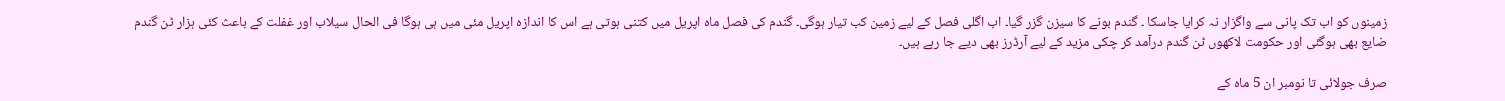زمینوں کو اب تک پانی سے واگزار نہ کرایا جاسکا ۔ گندم بونے کا سیزن گزر گیا۔ اب اگلی فصل کے لیے زمین کب تیار ہوگی۔ گندم کی فصل ماہ اپریل میں کتنی ہوتی ہے اس کا اندازہ اپریل مئی میں ہی ہوگا فی الحال سیلاب اور غفلت کے باعث کئی ہزار ٹن گندم ضایع بھی ہوگئی اور حکومت لاکھوں ٹن گندم درآمد کر چکی مزید کے لیے آرڈرز بھی دیے جا رہے ہیں۔

صرف جولائی تا نومبر ان 5 ماہ کے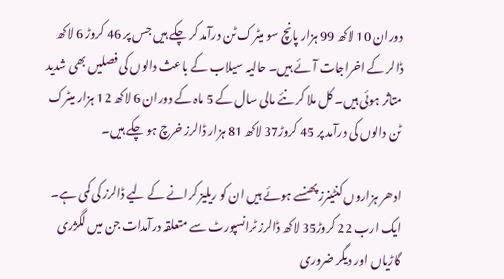دوران 10 لاکھ 99 ہزار پانچ سو میٹرک ٹن درآمد کر چکے ہیں جس پر 46 کروڑ 6 لاکھ ڈالر کے اخراجات آئے ہیں۔ حالیہ سیلاب کے باعث دالوں کی فصلیں بھی شدید متاثر ہوئی ہیں۔ کل ملا کر نئے مالی سال کے 5 ماہ کے دوران 6 لاکھ 12 ہزار میٹرک ٹن دالوں کی درآمد پر 45 کروڑ37 لاکھ 81 ہزار ڈالرز خرچ ہو چکے ہیں۔

ادھر ہزاروں کنٹینرز پھنسے ہوئے ہیں ان کو ریلیز کرانے کے لیے ڈالرز کی کمی ہے۔ ایک ارب 22 کروڑ35 لاکھ ڈالرز ٹرانسپورٹ سے متعلقہ درآمدات جن میں لگژری گاڑیاں اور دیگر ضروری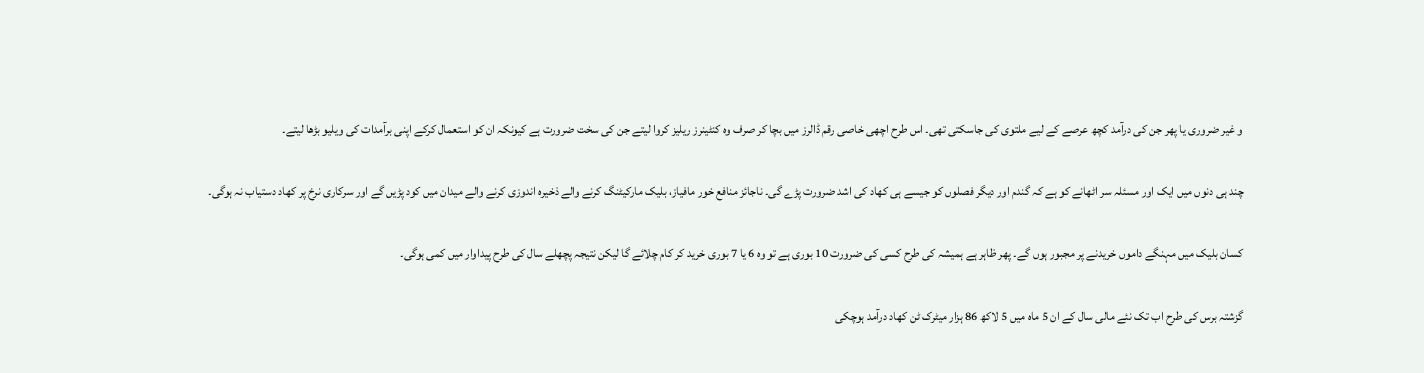و غیر ضروری یا پھر جن کی درآمد کچھ عرصے کے لیے ملتوی کی جاسکتی تھی۔ اس طرح اچھی خاصی رقم ڈالرز میں بچا کر صرف وہ کنٹینرز ریلیز کروا لیتے جن کی سخت ضرورت ہے کیونکہ ان کو استعمال کرکے اپنی برآمدات کی ویلیو بڑھا لیتے۔

چند ہی دنوں میں ایک اور مسئلہ سر اٹھانے کو ہے کہ گندم اور دیگر فصلوں کو جیسے ہی کھاد کی اشد ضرورت پڑے گی۔ ناجائز منافع خور مافیاز، بلیک مارکیٹنگ کرنے والے ذخیرہ اندوزی کرنے والے میدان میں کود پڑیں گے اور سرکاری نرخ پر کھاد دستیاب نہ ہوگی۔

کسان بلیک میں مہنگے داموں خریدنے پر مجبور ہوں گے۔ پھر ظاہر ہے ہمیشہ کی طرح کسی کی ضرورت 10 بوری ہے تو وہ 6 یا 7 بوری خرید کر کام چلائے گا لیکن نتیجہ پچھلے سال کی طرح پیداوار میں کمی ہوگی۔

گزشتہ برس کی طرح اب تک نئے مالی سال کے ان 5 ماہ میں 5 لاکھ 86 ہزار میٹرک ٹن کھاد درآمد ہوچکی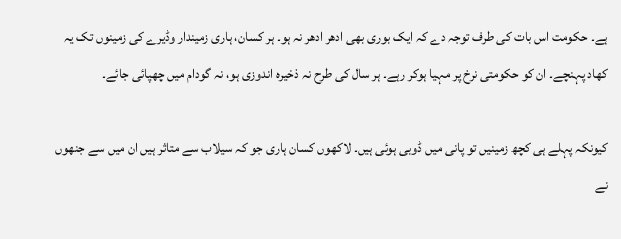ہے۔ حکومت اس بات کی طرف توجہ دے کہ ایک بوری بھی ادھر ادھر نہ ہو۔ ہر کسان، ہاری زمیندار وڈیرے کی زمینوں تک یہ کھاد پہنچے۔ ان کو حکومتی نرخ پر مہیا ہوکر رہے۔ ہر سال کی طرح نہ ذخیرہ اندوزی ہو، نہ گودام میں چھپائی جائے۔

کیونکہ پہلے ہی کچھ زمینیں تو پانی میں ڈوبی ہوئی ہیں۔ لاکھوں کسان ہاری جو کہ سیلاب سے متاثر ہیں ان میں سے جنھوں نے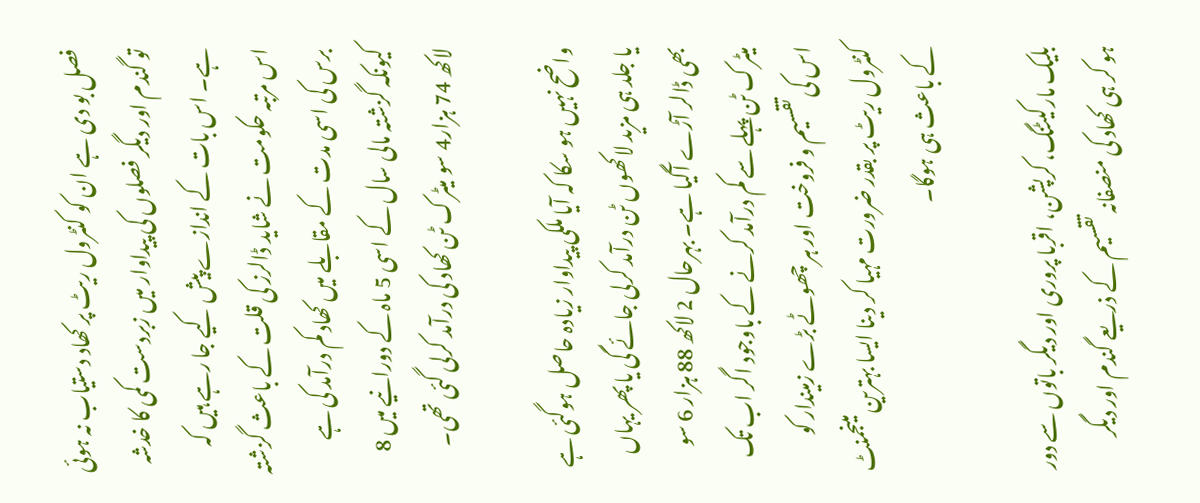فصل بو دی ہے ان کو کنٹرول ریٹ پر کھاد دستیاب نہ ہوئی تو گندم اور دیگر فصلوں کی پیداوار میں زبردست کمی کا خدشہ ہے۔ اس بات کے اندازے پیش کیے جا رہے ہیں کہ اس مرتبہ حکومت نے شاید ڈالرز کی قلت کے باعث گزشتہ برس کی اسی مدت کے مقابلے میں کھاد کم درآمد کی ہے کیونکہ گزشتہ مالی سال کے اسی 5 ماہ کے دورانیے میں 8 لاکھ 74 ہزار4 سو میٹرک ٹن کھاد کی درآمد کرلی گئی تھی۔

واضح نہیں ہو سکا کہ آیا ملکی پیداوار زیادہ حاصل ہوگئی ہے یا جلد ہی مزید لاکھوں ٹن درآمد کرلی جائے گی یا پھر یہاں بھی ڈالر آڑے آگیا ہے۔ بہرحال 2 لاکھ 88 ہزار 6 سو میٹرک ٹن پہلے سے کم درآمد کرنے کے باوجود اگر اب تک اس کی تقسیم و فروخت اور ہر چھوٹے بڑے زمیندار کو کنٹرول ریٹ پر بقدر ضرورت مہیا کر دینا ایسا بہترین مینجمنٹ کے باعث ہی ہوگا۔

بلیک مارکیٹنگ، کرپشن، اقربا پروری اور دیگر باتوں سے دور ہو کر ہی کھاد کی منصفانہ تقسیم کے ذریعے گندم اور دیگر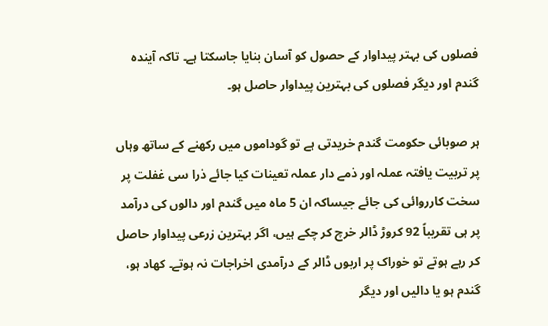فصلوں کی بہتر پیداوار کے حصول کو آسان بنایا جاسکتا ہے۔ تاکہ آیندہ گندم اور دیگر فصلوں کی بہترین پیداوار حاصل ہو۔

ہر صوبائی حکومت گندم خریدتی ہے تو گوداموں میں رکھنے کے ساتھ وہاں پر تربیت یافتہ عملہ اور ذمے دار عملہ تعینات کیا جائے ذرا سی غفلت پر سخت کارروائی کی جائے جیساکہ ان 5 ماہ میں گندم اور دالوں کی درآمد پر ہی تقریباً 92 کروڑ ڈالر خرچ کر چکے ہیں، اگر بہترین زرعی پیداوار حاصل کر رہے ہوتے تو خوراک پر اربوں ڈالر کے درآمدی اخراجات نہ ہوتے۔ کھاد ہو، گندم ہو یا دالیں اور دیگر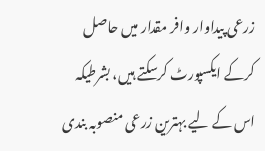زرعی پیداوار وافر مقدار میں حاصل کرکے ایکسپورٹ کرسکتے ہیں، بشرطیکہ اس کے لیے بہترین زرعی منصوبہ بندی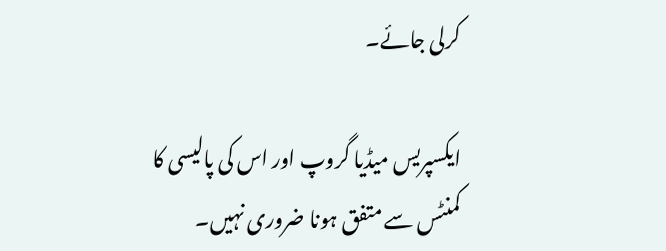کرلی جائے۔

ایکسپریس میڈیا گروپ اور اس کی پالیسی کا کمنٹس سے متفق ہونا ضروری نہیں۔